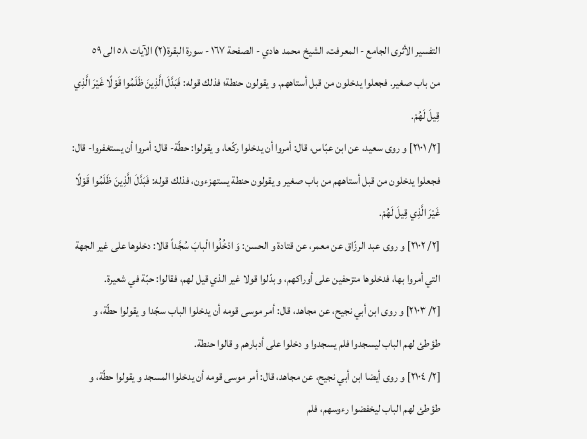التفسير الأثرى الجامع - المعرفت، الشيخ محمد هادي - الصفحة ١٦٧ - سورة البقرة(٢) الآيات ٥٨ الى ٥٩
من باب صغير. فجعلوا يدخلون من قبل أستاههم. و يقولون حنطة؛ فذلك قوله: فَبَدَّلَ الَّذِينَ ظَلَمُوا قَوْلًا غَيْرَ الَّذِي قِيلَ لَهُمْ.
[٢/ ٢١٠١] و روى سعيد، عن ابن عبّاس، قال: أمروا أن يدخلوا ركّعا، و يقولوا: حطّة- قال: أمروا أن يستغفروا- قال: فجعلوا يدخلون من قبل أستاههم من باب صغير و يقولون حنطة يستهزءون، فذلك قوله: فَبَدَّلَ الَّذِينَ ظَلَمُوا قَوْلًا غَيْرَ الَّذِي قِيلَ لَهُمْ.
[٢/ ٢١٠٢] و روى عبد الرزّاق عن معمر، عن قتادة و الحسن: وَ ادْخُلُوا الْبابَ سُجَّداً قالا: دخلوها على غير الجهة التي أمروا بها، فدخلوها متزحفين على أوراكهم، و بدّلوا قولا غير الذي قيل لهم، فقالوا: حبّة في شعيرة.
[٢/ ٢١٠٣] و روى ابن أبي نجيح، عن مجاهد، قال: أمر موسى قومه أن يدخلوا الباب سجّدا و يقولوا حطّة، و طؤطئ لهم الباب ليسجدوا فلم يسجدوا و دخلوا على أدبارهم و قالوا حنطة.
[٢/ ٢١٠٤] و روى أيضا ابن أبي نجيح، عن مجاهد، قال: أمر موسى قومه أن يدخلوا المسجد و يقولوا حطّة، و طؤطئ لهم الباب ليخفضوا رءوسهم، فلم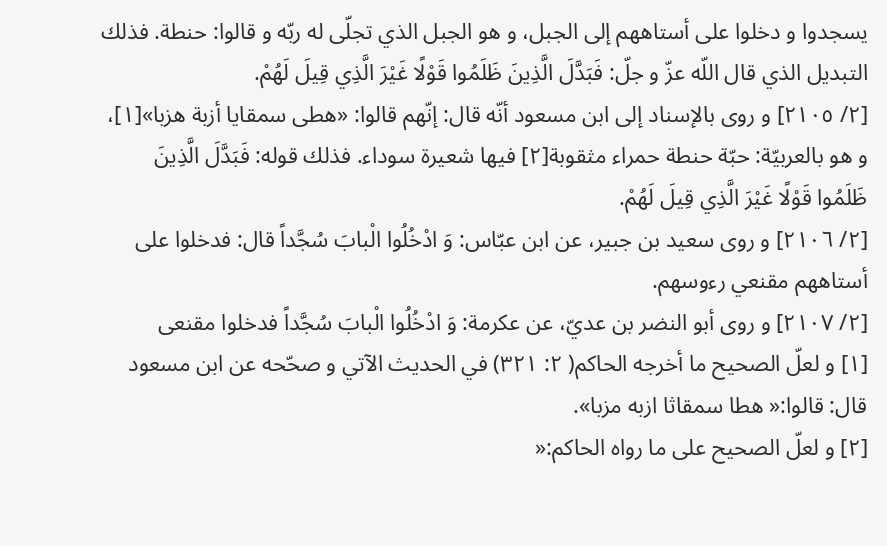يسجدوا و دخلوا على أستاههم إلى الجبل، و هو الجبل الذي تجلّى له ربّه و قالوا: حنطة. فذلك التبديل الذي قال اللّه عزّ و جلّ: فَبَدَّلَ الَّذِينَ ظَلَمُوا قَوْلًا غَيْرَ الَّذِي قِيلَ لَهُمْ.
[٢/ ٢١٠٥] و روى بالإسناد إلى ابن مسعود أنّه قال: إنّهم قالوا: «هطى سمقايا أزبة هزبا»[١]، و هو بالعربيّة: حبّة حنطة حمراء مثقوبة[٢] فيها شعيرة سوداء. فذلك قوله: فَبَدَّلَ الَّذِينَ ظَلَمُوا قَوْلًا غَيْرَ الَّذِي قِيلَ لَهُمْ.
[٢/ ٢١٠٦] و روى سعيد بن جبير، عن ابن عبّاس: وَ ادْخُلُوا الْبابَ سُجَّداً قال: فدخلوا على أستاههم مقنعي رءوسهم.
[٢/ ٢١٠٧] و روى أبو النضر بن عديّ، عن عكرمة: وَ ادْخُلُوا الْبابَ سُجَّداً فدخلوا مقنعى
[١] و لعلّ الصحيح ما أخرجه الحاكم( ٢: ٣٢١) في الحديث الآتي و صحّحه عن ابن مسعود قال: قالوا:« هطا سمقاثا ازبه مزبا».
[٢] و لعلّ الصحيح على ما رواه الحاكم:«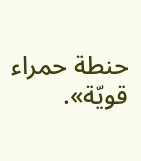حنطة حمراء قويّة».